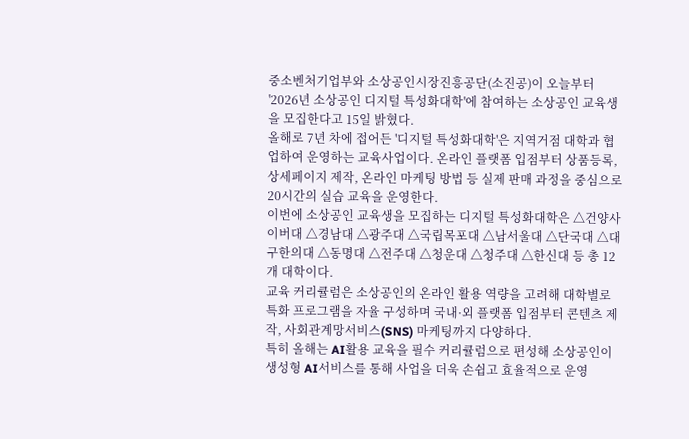중소벤처기업부와 소상공인시장진흥공단(소진공)이 오늘부터 '2026년 소상공인 디지털 특성화대학'에 참여하는 소상공인 교육생을 모집한다고 15일 밝혔다.
올해로 7년 차에 접어든 '디지털 특성화대학'은 지역거점 대학과 협업하여 운영하는 교육사업이다. 온라인 플랫폼 입점부터 상품등록, 상세페이지 제작, 온라인 마케팅 방법 등 실제 판매 과정을 중심으로 20시간의 실습 교육을 운영한다.
이번에 소상공인 교육생을 모집하는 디지털 특성화대학은 △건양사이버대 △경남대 △광주대 △국립목포대 △남서울대 △단국대 △대구한의대 △동명대 △전주대 △청운대 △청주대 △한신대 등 총 12개 대학이다.
교육 커리큘럼은 소상공인의 온라인 활용 역량을 고려해 대학별로 특화 프로그램을 자율 구성하며 국내·외 플랫폼 입점부터 콘텐츠 제작, 사회관계망서비스(SNS) 마케팅까지 다양하다.
특히 올해는 AI활용 교육을 필수 커리큘럼으로 편성해 소상공인이 생성형 AI서비스를 통해 사업을 더욱 손쉽고 효율적으로 운영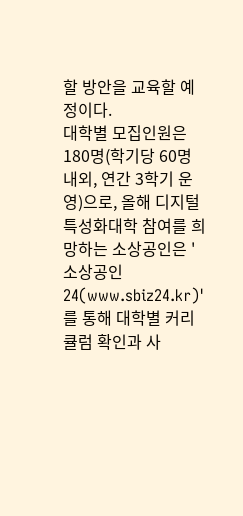할 방안을 교육할 예정이다.
대학별 모집인원은 180명(학기당 60명 내외, 연간 3학기 운영)으로, 올해 디지털 특성화대학 참여를 희망하는 소상공인은 '소상공인24(www.sbiz24.kr)'를 통해 대학별 커리큘럼 확인과 사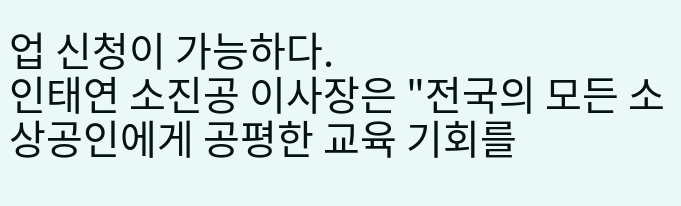업 신청이 가능하다.
인태연 소진공 이사장은 "전국의 모든 소상공인에게 공평한 교육 기회를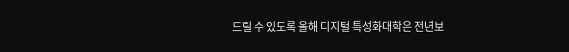드릴 수 있도록 올해 디지털 특성화대학은 전년보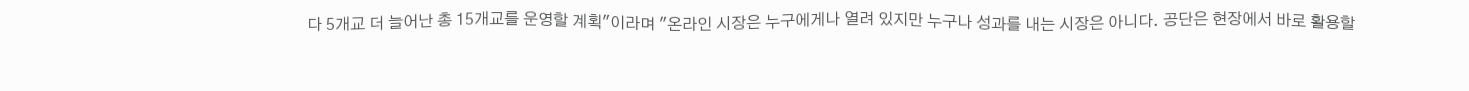다 5개교 더 늘어난 총 15개교를 운영할 계획"이라며 "온라인 시장은 누구에게나 열려 있지만 누구나 성과를 내는 시장은 아니다. 공단은 현장에서 바로 활용할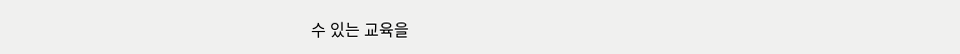수 있는 교육을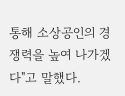통해 소상공인의 경쟁력을 높여 나가겠다"고 말했다.